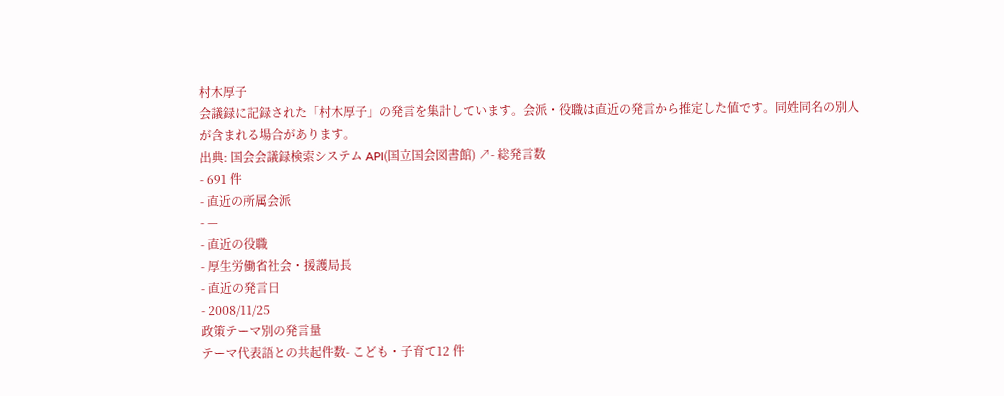村木厚子
会議録に記録された「村木厚子」の発言を集計しています。会派・役職は直近の発言から推定した値です。同姓同名の別人が含まれる場合があります。
出典: 国会会議録検索システム API(国立国会図書館) ↗- 総発言数
- 691 件
- 直近の所属会派
- —
- 直近の役職
- 厚生労働省社会・援護局長
- 直近の発言日
- 2008/11/25
政策テーマ別の発言量
テーマ代表語との共起件数- こども・子育て12 件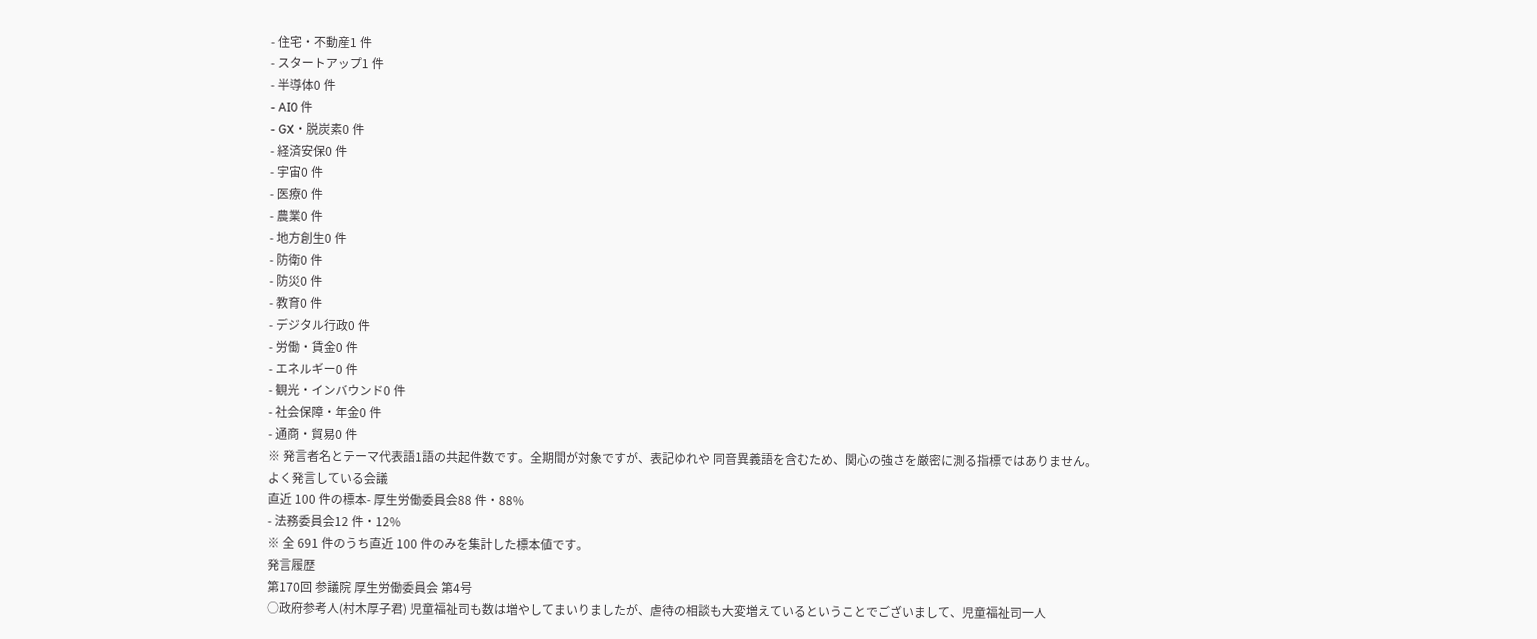- 住宅・不動産1 件
- スタートアップ1 件
- 半導体0 件
- AI0 件
- GX・脱炭素0 件
- 経済安保0 件
- 宇宙0 件
- 医療0 件
- 農業0 件
- 地方創生0 件
- 防衛0 件
- 防災0 件
- 教育0 件
- デジタル行政0 件
- 労働・賃金0 件
- エネルギー0 件
- 観光・インバウンド0 件
- 社会保障・年金0 件
- 通商・貿易0 件
※ 発言者名とテーマ代表語1語の共起件数です。全期間が対象ですが、表記ゆれや 同音異義語を含むため、関心の強さを厳密に測る指標ではありません。
よく発言している会議
直近 100 件の標本- 厚生労働委員会88 件・88%
- 法務委員会12 件・12%
※ 全 691 件のうち直近 100 件のみを集計した標本値です。
発言履歴
第170回 参議院 厚生労働委員会 第4号
○政府参考人(村木厚子君) 児童福祉司も数は増やしてまいりましたが、虐待の相談も大変増えているということでございまして、児童福祉司一人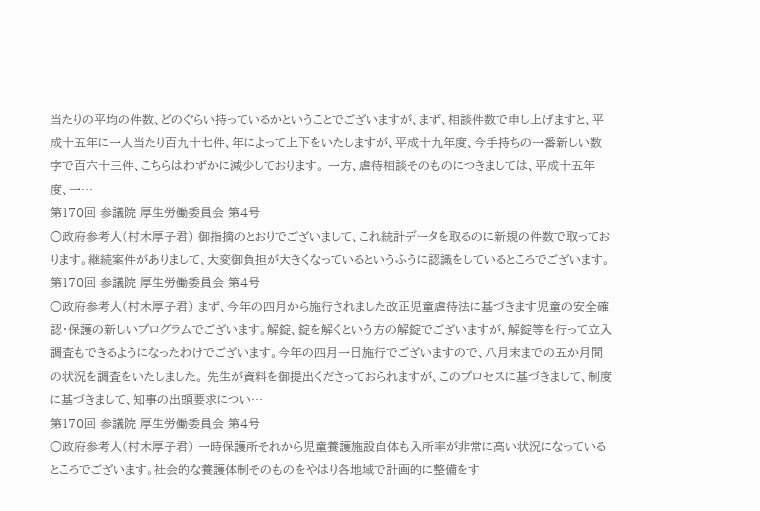当たりの平均の件数、どのぐらい持っているかということでございますが、まず、相談件数で申し上げますと、平成十五年に一人当たり百九十七件、年によって上下をいたしますが、平成十九年度、今手持ちの一番新しい数字で百六十三件、こちらはわずかに減少しております。 一方、虐待相談そのものにつきましては、平成十五年度、一…
第170回 参議院 厚生労働委員会 第4号
○政府参考人(村木厚子君) 御指摘のとおりでございまして、これ統計データを取るのに新規の件数で取っております。継続案件がありまして、大変御負担が大きくなっているというふうに認識をしているところでございます。
第170回 参議院 厚生労働委員会 第4号
○政府参考人(村木厚子君) まず、今年の四月から施行されました改正児童虐待法に基づきます児童の安全確認・保護の新しいプログラムでございます。解錠、錠を解くという方の解錠でございますが、解錠等を行って立入調査もできるようになったわけでございます。今年の四月一日施行でございますので、八月末までの五か月間の状況を調査をいたしました。 先生が資料を御提出くださっておられますが、このプロセスに基づきまして、制度に基づきまして、知事の出頭要求につい…
第170回 参議院 厚生労働委員会 第4号
○政府参考人(村木厚子君) 一時保護所それから児童養護施設自体も入所率が非常に高い状況になっているところでございます。社会的な養護体制そのものをやはり各地域で計画的に整備をす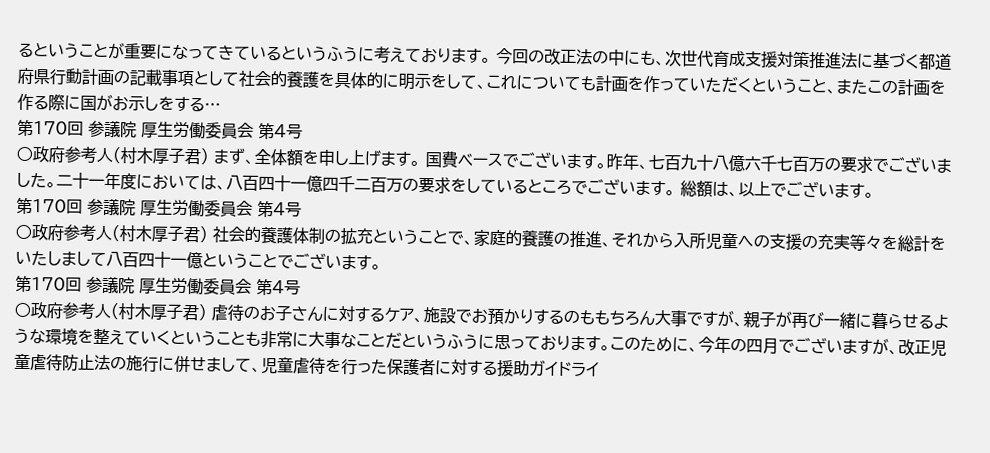るということが重要になってきているというふうに考えております。 今回の改正法の中にも、次世代育成支援対策推進法に基づく都道府県行動計画の記載事項として社会的養護を具体的に明示をして、これについても計画を作っていただくということ、またこの計画を作る際に国がお示しをする…
第170回 参議院 厚生労働委員会 第4号
○政府参考人(村木厚子君) まず、全体額を申し上げます。 国費ベースでございます。昨年、七百九十八億六千七百万の要求でございました。二十一年度においては、八百四十一億四千二百万の要求をしているところでございます。 総額は、以上でございます。
第170回 参議院 厚生労働委員会 第4号
○政府参考人(村木厚子君) 社会的養護体制の拡充ということで、家庭的養護の推進、それから入所児童への支援の充実等々を総計をいたしまして八百四十一億ということでございます。
第170回 参議院 厚生労働委員会 第4号
○政府参考人(村木厚子君) 虐待のお子さんに対するケア、施設でお預かりするのももちろん大事ですが、親子が再び一緒に暮らせるような環境を整えていくということも非常に大事なことだというふうに思っております。このために、今年の四月でございますが、改正児童虐待防止法の施行に併せまして、児童虐待を行った保護者に対する援助ガイドライ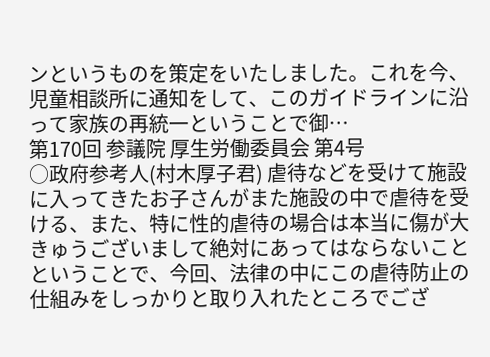ンというものを策定をいたしました。これを今、児童相談所に通知をして、このガイドラインに沿って家族の再統一ということで御…
第170回 参議院 厚生労働委員会 第4号
○政府参考人(村木厚子君) 虐待などを受けて施設に入ってきたお子さんがまた施設の中で虐待を受ける、また、特に性的虐待の場合は本当に傷が大きゅうございまして絶対にあってはならないことということで、今回、法律の中にこの虐待防止の仕組みをしっかりと取り入れたところでござ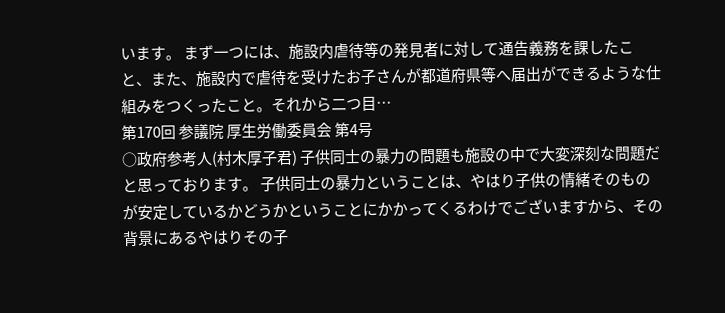います。 まず一つには、施設内虐待等の発見者に対して通告義務を課したこと、また、施設内で虐待を受けたお子さんが都道府県等へ届出ができるような仕組みをつくったこと。それから二つ目…
第170回 参議院 厚生労働委員会 第4号
○政府参考人(村木厚子君) 子供同士の暴力の問題も施設の中で大変深刻な問題だと思っております。 子供同士の暴力ということは、やはり子供の情緒そのものが安定しているかどうかということにかかってくるわけでございますから、その背景にあるやはりその子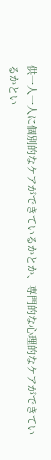供一人一人に個別的なケアができているかとか、専門的な心理的なケアができているかとい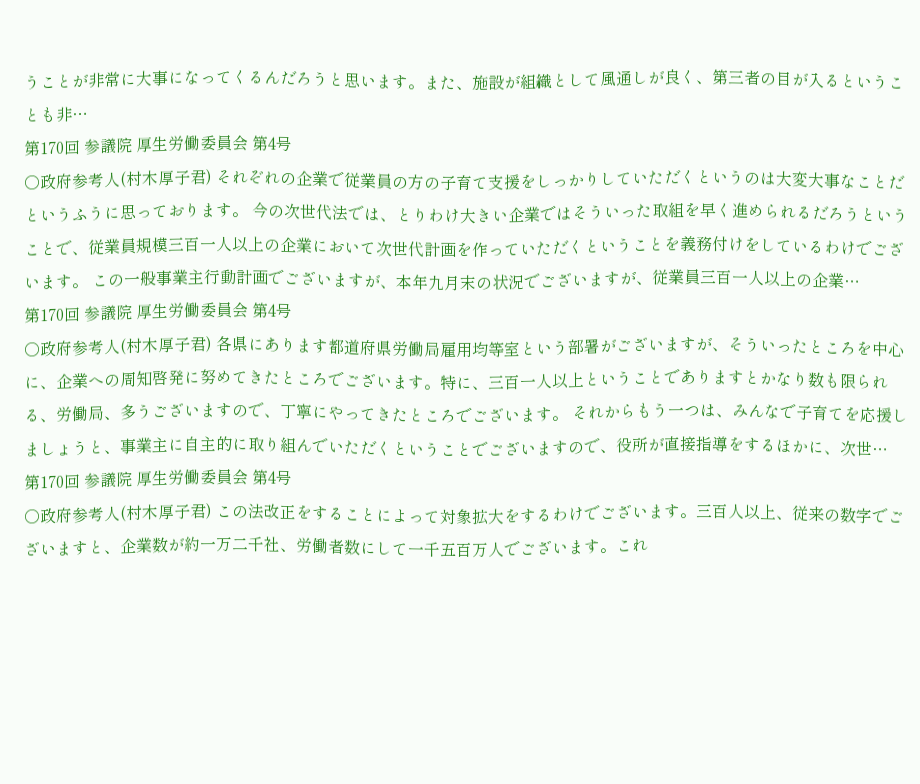うことが非常に大事になってくるんだろうと思います。また、施設が組織として風通しが良く、第三者の目が入るということも非…
第170回 参議院 厚生労働委員会 第4号
○政府参考人(村木厚子君) それぞれの企業で従業員の方の子育て支援をしっかりしていただくというのは大変大事なことだというふうに思っております。 今の次世代法では、とりわけ大きい企業ではそういった取組を早く進められるだろうということで、従業員規模三百一人以上の企業において次世代計画を作っていただくということを義務付けをしているわけでございます。 この一般事業主行動計画でございますが、本年九月末の状況でございますが、従業員三百一人以上の企業…
第170回 参議院 厚生労働委員会 第4号
○政府参考人(村木厚子君) 各県にあります都道府県労働局雇用均等室という部署がございますが、そういったところを中心に、企業への周知啓発に努めてきたところでございます。特に、三百一人以上ということでありますとかなり数も限られる、労働局、多うございますので、丁寧にやってきたところでございます。 それからもう一つは、みんなで子育てを応援しましょうと、事業主に自主的に取り組んでいただくということでございますので、役所が直接指導をするほかに、次世…
第170回 参議院 厚生労働委員会 第4号
○政府参考人(村木厚子君) この法改正をすることによって対象拡大をするわけでございます。三百人以上、従来の数字でございますと、企業数が約一万二千社、労働者数にして一千五百万人でございます。これ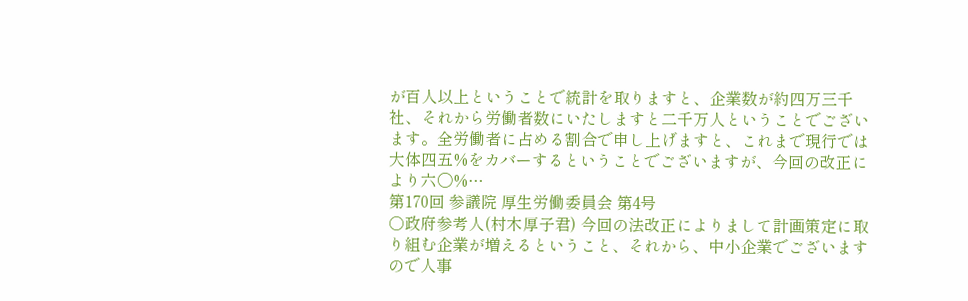が百人以上ということで統計を取りますと、企業数が約四万三千社、それから労働者数にいたしますと二千万人ということでございます。全労働者に占める割合で申し上げますと、これまで現行では大体四五%をカバーするということでございますが、今回の改正により六〇%…
第170回 参議院 厚生労働委員会 第4号
○政府参考人(村木厚子君) 今回の法改正によりまして計画策定に取り組む企業が増えるということ、それから、中小企業でございますので人事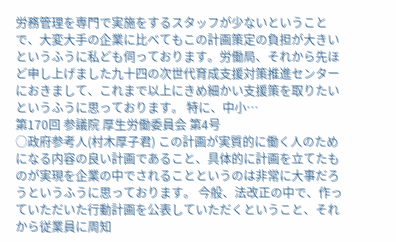労務管理を専門で実施をするスタッフが少ないということで、大変大手の企業に比べてもこの計画策定の負担が大きいというふうに私ども伺っております。労働局、それから先ほど申し上げました九十四の次世代育成支援対策推進センターにおきまして、これまで以上にきめ細かい支援策を取りたいというふうに思っております。 特に、中小…
第170回 参議院 厚生労働委員会 第4号
○政府参考人(村木厚子君) この計画が実質的に働く人のためになる内容の良い計画であること、具体的に計画を立てたものが実現を企業の中でされることというのは非常に大事だろうというふうに思っております。 今般、法改正の中で、作っていただいた行動計画を公表していただくということ、それから従業員に周知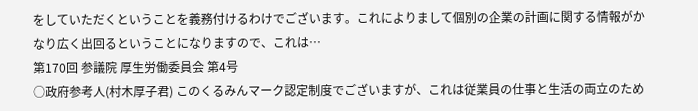をしていただくということを義務付けるわけでございます。これによりまして個別の企業の計画に関する情報がかなり広く出回るということになりますので、これは…
第170回 参議院 厚生労働委員会 第4号
○政府参考人(村木厚子君) このくるみんマーク認定制度でございますが、これは従業員の仕事と生活の両立のため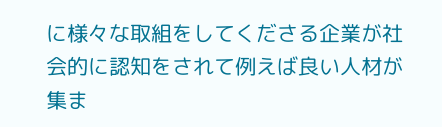に様々な取組をしてくださる企業が社会的に認知をされて例えば良い人材が集ま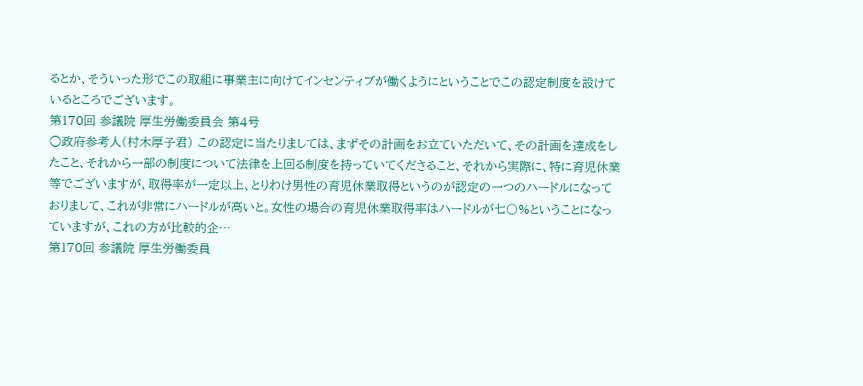るとか、そういった形でこの取組に事業主に向けてインセンティブが働くようにということでこの認定制度を設けているところでございます。
第170回 参議院 厚生労働委員会 第4号
○政府参考人(村木厚子君) この認定に当たりましては、まずその計画をお立ていただいて、その計画を達成をしたこと、それから一部の制度について法律を上回る制度を持っていてくださること、それから実際に、特に育児休業等でございますが、取得率が一定以上、とりわけ男性の育児休業取得というのが認定の一つのハードルになっておりまして、これが非常にハードルが高いと。女性の場合の育児休業取得率はハードルが七〇%ということになっていますが、これの方が比較的企…
第170回 参議院 厚生労働委員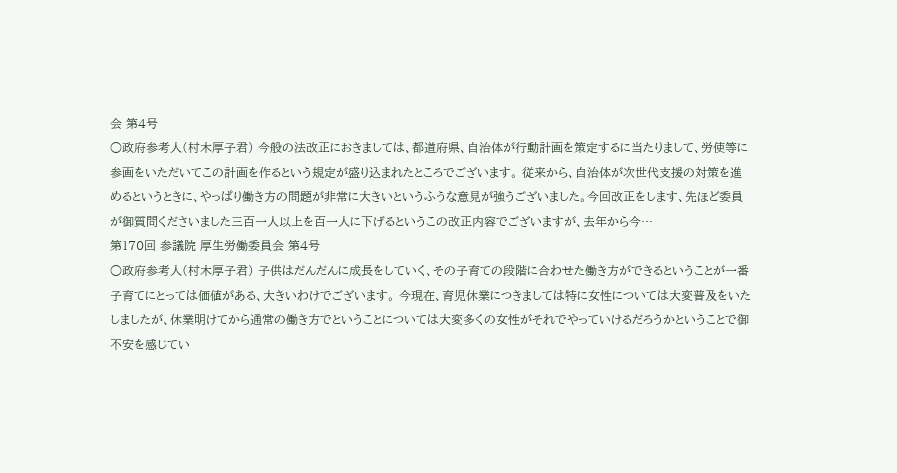会 第4号
○政府参考人(村木厚子君) 今般の法改正におきましては、都道府県、自治体が行動計画を策定するに当たりまして、労使等に参画をいただいてこの計画を作るという規定が盛り込まれたところでございます。 従来から、自治体が次世代支援の対策を進めるというときに、やっぱり働き方の問題が非常に大きいというふうな意見が強うございました。今回改正をします、先ほど委員が御質問くださいました三百一人以上を百一人に下げるというこの改正内容でございますが、去年から今…
第170回 参議院 厚生労働委員会 第4号
○政府参考人(村木厚子君) 子供はだんだんに成長をしていく、その子育ての段階に合わせた働き方ができるということが一番子育てにとっては価値がある、大きいわけでございます。 今現在、育児休業につきましては特に女性については大変普及をいたしましたが、休業明けてから通常の働き方でということについては大変多くの女性がそれでやっていけるだろうかということで御不安を感じてい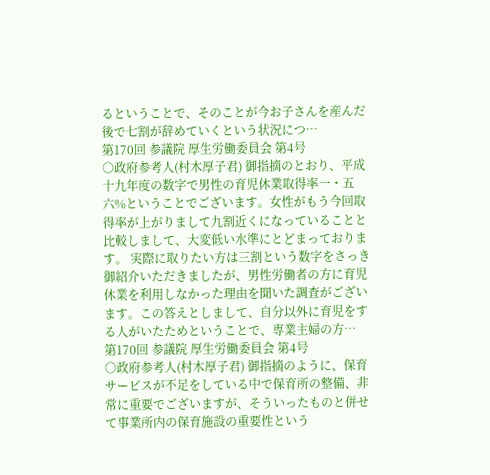るということで、そのことが今お子さんを産んだ後で七割が辞めていくという状況につ…
第170回 参議院 厚生労働委員会 第4号
○政府参考人(村木厚子君) 御指摘のとおり、平成十九年度の数字で男性の育児休業取得率一・五六%ということでございます。女性がもう今回取得率が上がりまして九割近くになっていることと比較しまして、大変低い水準にとどまっております。 実際に取りたい方は三割という数字をさっき御紹介いただきましたが、男性労働者の方に育児休業を利用しなかった理由を聞いた調査がございます。この答えとしまして、自分以外に育児をする人がいたためということで、専業主婦の方…
第170回 参議院 厚生労働委員会 第4号
○政府参考人(村木厚子君) 御指摘のように、保育サービスが不足をしている中で保育所の整備、非常に重要でございますが、そういったものと併せて事業所内の保育施設の重要性という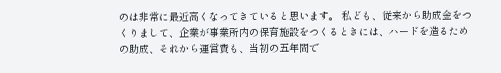のは非常に最近高くなってきていると思います。 私ども、従来から助成金をつくりまして、企業が事業所内の保育施設をつくるときには、ハードを造るための助成、それから運営費も、当初の五年間で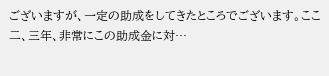ございますが、一定の助成をしてきたところでございます。ここ二、三年、非常にこの助成金に対…